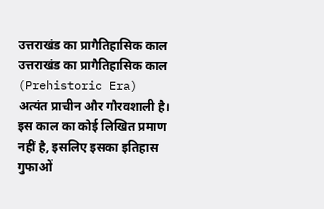उत्तराखंड का प्रागैतिहासिक काल उत्तराखंड का प्रागैतिहासिक काल (Prehistoric Era) अत्यंत प्राचीन और गौरवशाली है। इस काल का कोई लिखित प्रमाण नहीं है, इसलिए इसका इतिहास गुफाओं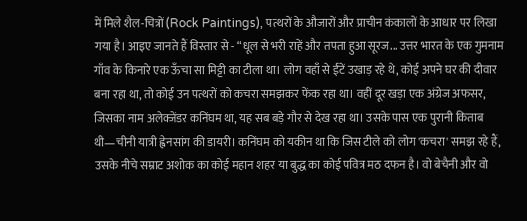में मिले शैल-चित्रों (Rock Paintings), पत्थरों के औजारों और प्राचीन कंकालों के आधार पर लिखा गया है। आइए जानते हैं विस्तार से - “धूल से भरी राहें और तपता हुआ सूरज... उत्तर भारत के एक गुमनाम गाँव के किनारे एक ऊँचा सा मिट्टी का टीला था। लोग वहाँ से ईंटें उखाड़ रहे थे, कोई अपने घर की दीवार बना रहा था, तो कोई उन पत्थरों को कचरा समझकर फेंक रहा था। वहीं दूर खड़ा एक अंग्रेज अफसर, जिसका नाम अलेक्जेंडर कनिंघम था, यह सब बड़े गौर से देख रहा था। उसके पास एक पुरानी किताब थी—चीनी यात्री ह्वेनसांग की डायरी। कनिंघम को यकीन था कि जिस टीले को लोग 'कचरा' समझ रहे हैं, उसके नीचे सम्राट अशोक का कोई महान शहर या बुद्ध का कोई पवित्र मठ दफन है। वो बेचैनी और वो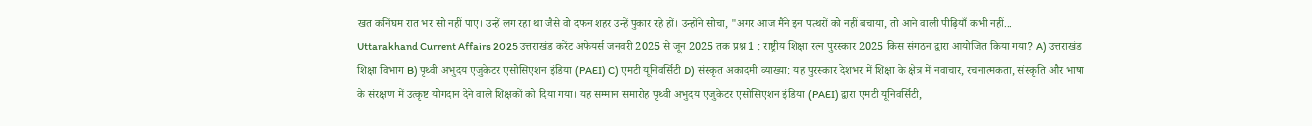खत कनिंघम रात भर सो नहीं पाए। उन्हें लग रहा था जैसे वो दफन शहर उन्हें पुकार रहे हों। उन्होंने सोचा, "अगर आज मैंने इन पत्थरों को नहीं बचाया, तो आने वाली पीढ़ियाँ कभी नहीं...
Uttarakhand Current Affairs 2025 उत्तराखंड करेंट अफेयर्स जनवरी 2025 से जून 2025 तक प्रश्न 1 : राष्ट्रीय शिक्षा रत्न पुरस्कार 2025 किस संगठन द्वारा आयोजित किया गया? A) उत्तराखंड शिक्षा विभाग B) पृथ्वी अभुदय एजुकेटर एसोसिएशन इंडिया (PAEI) C) एमटी यूनिवर्सिटी D) संस्कृत अकादमी व्याख्या: यह पुरस्कार देशभर में शिक्षा के क्षेत्र में नवाचार, रचनात्मकता, संस्कृति और भाषा के संरक्षण में उत्कृष्ट योगदान देने वाले शिक्षकों को दिया गया। यह सम्मान समारोह पृथ्वी अभुदय एजुकेटर एसोसिएशन इंडिया (PAEI) द्वारा एमटी यूनिवर्सिटी,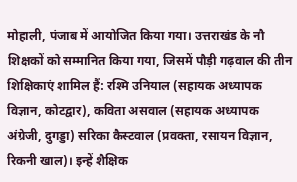मोहाली, पंजाब में आयोजित किया गया। उत्तराखंड के नौ शिक्षकों को सम्मानित किया गया, जिसमें पौड़ी गढ़वाल की तीन शिक्षिकाएं शामिल हैं: रश्मि उनियाल (सहायक अध्यापक विज्ञान, कोटद्वार), कविता असवाल (सहायक अध्यापक अंग्रेजी, दुगड्डा) सरिका कैस्टवाल (प्रवक्ता, रसायन विज्ञान, रिकनी खाल)। इन्हें शैक्षिक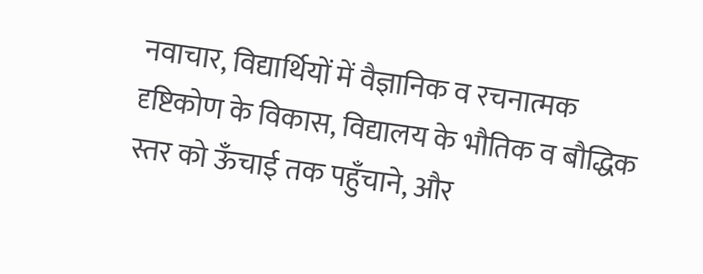नवाचार, विद्यार्थियों में वैज्ञानिक व रचनात्मक दृष्टिकोण के विकास, विद्यालय के भौतिक व बौद्धिक स्तर को ऊँचाई तक पहुँचाने, और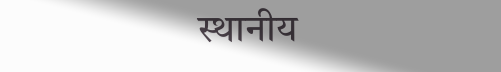स्थानीय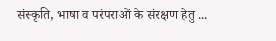संस्कृति, भाषा व परंपराओं के संरक्षण हेतु ...